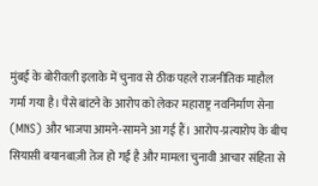मुंबई के बोरीवली इलाके में चुनाव से ठीक पहले राजनीतिक माहौल गर्मा गया है। पैसे बांटने के आरोप को लेकर महाराष्ट्र नवनिर्माण सेना (MNS) और भाजपा आमने-सामने आ गई हैं। आरोप-प्रत्यारोप के बीच सियासी बयानबाज़ी तेज हो गई है और मामला चुनावी आचार संहिता से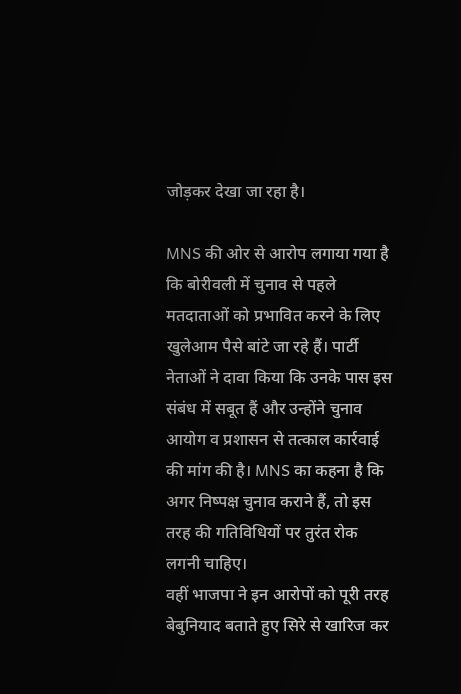जोड़कर देखा जा रहा है।

MNS की ओर से आरोप लगाया गया है कि बोरीवली में चुनाव से पहले मतदाताओं को प्रभावित करने के लिए खुलेआम पैसे बांटे जा रहे हैं। पार्टी नेताओं ने दावा किया कि उनके पास इस संबंध में सबूत हैं और उन्होंने चुनाव आयोग व प्रशासन से तत्काल कार्रवाई की मांग की है। MNS का कहना है कि अगर निष्पक्ष चुनाव कराने हैं, तो इस तरह की गतिविधियों पर तुरंत रोक लगनी चाहिए।
वहीं भाजपा ने इन आरोपों को पूरी तरह बेबुनियाद बताते हुए सिरे से खारिज कर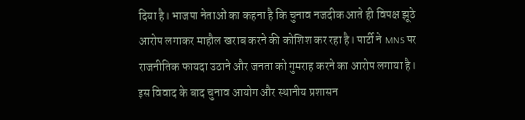दिया है। भाजपा नेताओं का कहना है कि चुनाव नजदीक आते ही विपक्ष झूठे आरोप लगाकर माहौल खराब करने की कोशिश कर रहा है। पार्टी ने MNS पर राजनीतिक फायदा उठाने और जनता को गुमराह करने का आरोप लगाया है।
इस विवाद के बाद चुनाव आयोग और स्थानीय प्रशासन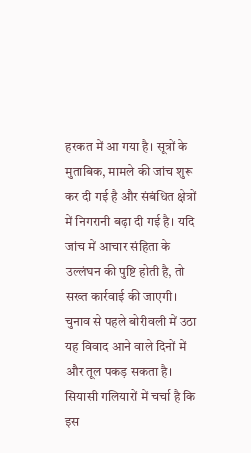हरकत में आ गया है। सूत्रों के मुताबिक, मामले की जांच शुरू कर दी गई है और संबंधित क्षेत्रों में निगरानी बढ़ा दी गई है। यदि जांच में आचार संहिता के उल्लंघन की पुष्टि होती है, तो सख्त कार्रवाई की जाएगी।
चुनाव से पहले बोरीवली में उठा यह विवाद आने वाले दिनों में और तूल पकड़ सकता है। सियासी गलियारों में चर्चा है कि इस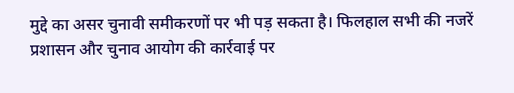मुद्दे का असर चुनावी समीकरणों पर भी पड़ सकता है। फिलहाल सभी की नजरें प्रशासन और चुनाव आयोग की कार्रवाई पर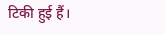टिकी हुई हैं।